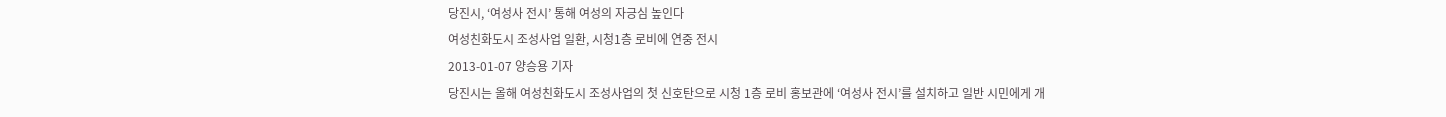당진시, ‘여성사 전시’ 통해 여성의 자긍심 높인다
여성친화도시 조성사업 일환, 시청1층 로비에 연중 전시
2013-01-07 양승용 기자
당진시는 올해 여성친화도시 조성사업의 첫 신호탄으로 시청 1층 로비 홍보관에 ‘여성사 전시’를 설치하고 일반 시민에게 개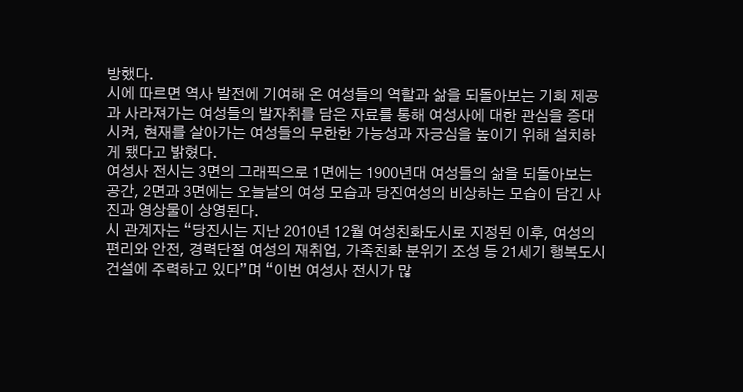방했다.
시에 따르면 역사 발전에 기여해 온 여성들의 역할과 삶을 되돌아보는 기회 제공과 사라져가는 여성들의 발자취를 담은 자료를 통해 여성사에 대한 관심을 증대시켜, 현재를 살아가는 여성들의 무한한 가능성과 자긍심을 높이기 위해 설치하게 됐다고 밝혔다.
여성사 전시는 3면의 그래픽으로 1면에는 1900년대 여성들의 삶을 되돌아보는 공간, 2면과 3면에는 오늘날의 여성 모습과 당진여성의 비상하는 모습이 담긴 사진과 영상물이 상영된다.
시 관계자는 “당진시는 지난 2010년 12월 여성친화도시로 지정된 이후, 여성의 편리와 안전, 경력단절 여성의 재취업, 가족친화 분위기 조성 등 21세기 행복도시 건설에 주력하고 있다”며 “이번 여성사 전시가 많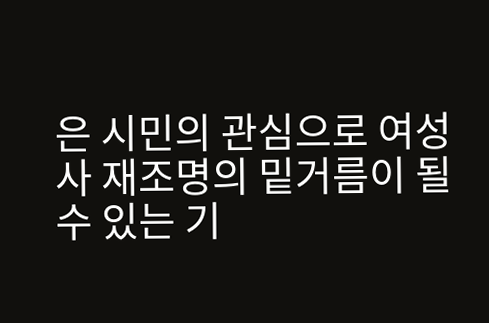은 시민의 관심으로 여성사 재조명의 밑거름이 될 수 있는 기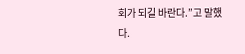회가 되길 바란다.”고 말했다.